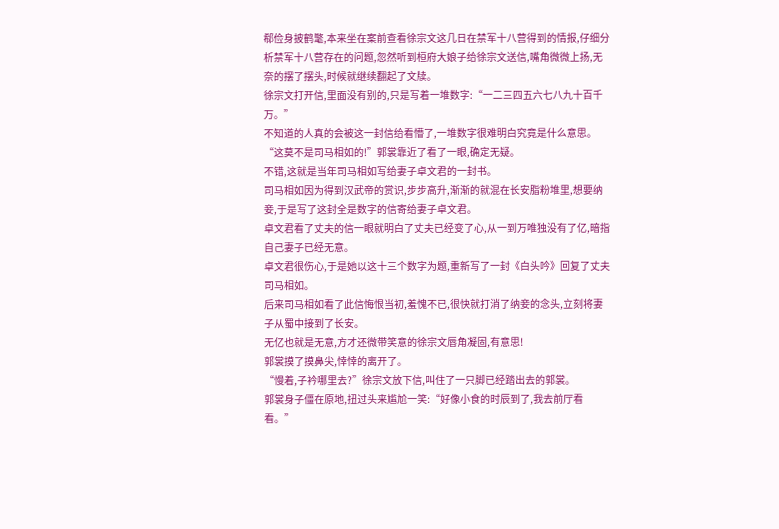郗俭身披鹤氅,本来坐在案前查看徐宗文这几日在禁军十八营得到的情报,仔细分析禁军十八营存在的问题,忽然听到桓府大娘子给徐宗文送信,嘴角微微上扬,无奈的摆了摆头,时候就继续翻起了文牍。
徐宗文打开信,里面没有别的,只是写着一堆数字:“一二三四五六七八九十百千万。”
不知道的人真的会被这一封信给看懵了,一堆数字很难明白究竟是什么意思。
“这莫不是司马相如的!”郭裳靠近了看了一眼,确定无疑。
不错,这就是当年司马相如写给妻子卓文君的一封书。
司马相如因为得到汉武帝的赏识,步步高升,渐渐的就混在长安脂粉堆里,想要纳妾,于是写了这封全是数字的信寄给妻子卓文君。
卓文君看了丈夫的信一眼就明白了丈夫已经变了心,从一到万唯独没有了亿,暗指自己妻子已经无意。
卓文君很伤心,于是她以这十三个数字为题,重新写了一封《白头吟》回复了丈夫司马相如。
后来司马相如看了此信悔恨当初,羞愧不已,很快就打消了纳妾的念头,立刻将妻子从蜀中接到了长安。
无亿也就是无意,方才还微带笑意的徐宗文唇角凝固,有意思!
郭裳摸了摸鼻尖,悻悻的离开了。
“慢着,子衿哪里去?”徐宗文放下信,叫住了一只脚已经踏出去的郭裳。
郭裳身子僵在原地,扭过头来尴尬一笑:“好像小食的时辰到了,我去前厅看看。”